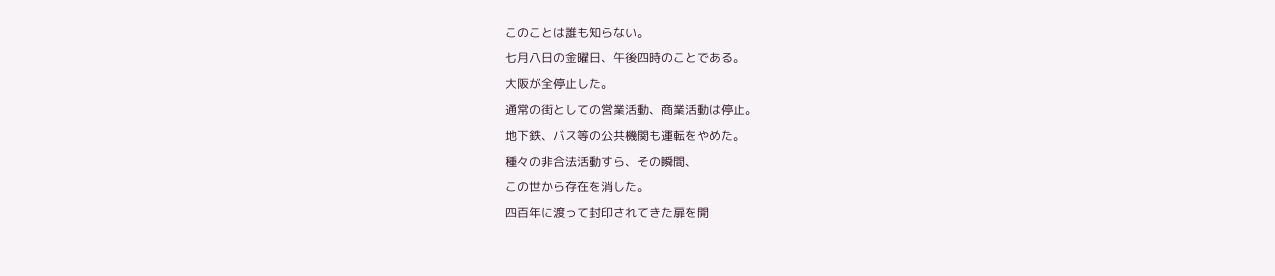このことは誰も知らない。
七月八日の金曜日、午後四時のことである。
大阪が全停止した。
通常の街としての営業活動、商業活動は停止。
地下鉄、バス等の公共機関も運転をやめた。
種々の非合法活動すら、その瞬間、
この世から存在を消した。
四百年に渡って封印されてきた扉を開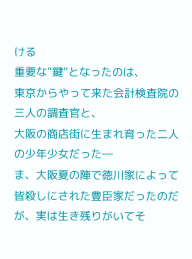ける
重要な”鍵”となったのは、
東京からやって来た会計検査院の三人の調査官と、
大阪の商店街に生まれ育った二人の少年少女だった―
ま、大阪夏の陣で徳川家によって皆殺しにされた豊臣家だったのだが、実は生き残りがいてそ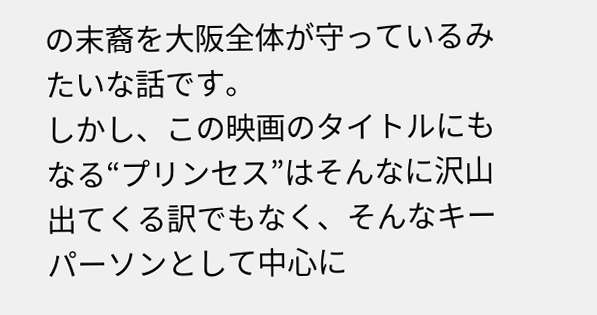の末裔を大阪全体が守っているみたいな話です。
しかし、この映画のタイトルにもなる“プリンセス”はそんなに沢山出てくる訳でもなく、そんなキーパーソンとして中心に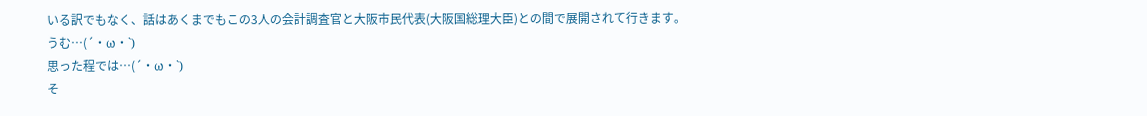いる訳でもなく、話はあくまでもこの3人の会計調査官と大阪市民代表(大阪国総理大臣)との間で展開されて行きます。
うむ…(´・ω・`)
思った程では…(´・ω・`)
そ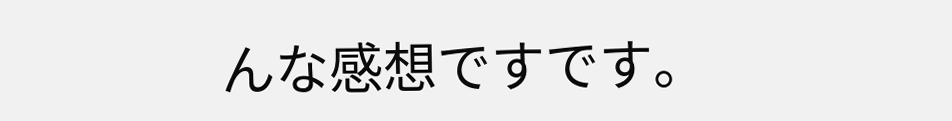んな感想ですです。